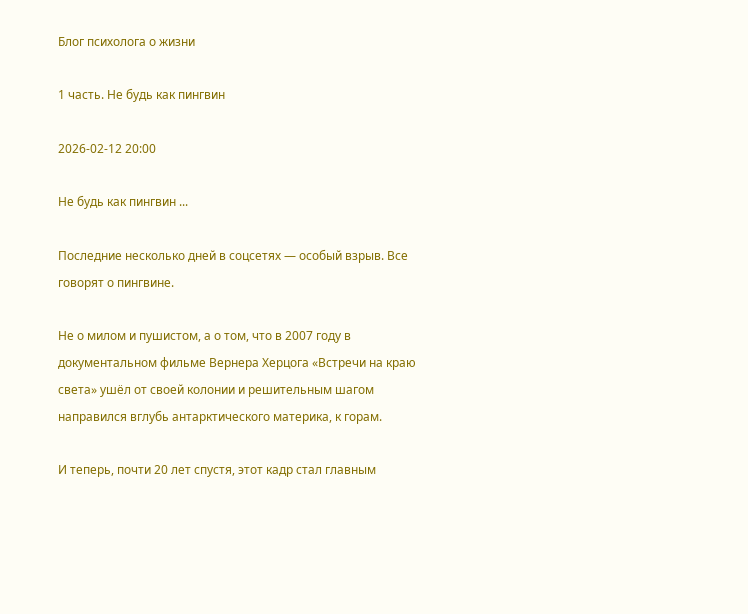Блог психолога о жизни

1 часть. Не будь как пингвин

2026-02-12 20:00

Не будь как пингвин ...

Последние несколько дней в соцсетях — особый взрыв. Все говорят о пингвине.

Не о милом и пушистом, а о том, что в 2007 году в документальном фильме Вернера Херцога «Встречи на краю света» ушёл от своей колонии и решительным шагом направился вглубь антарктического материка, к горам.

И теперь, почти 20 лет спустя, этот кадр стал главным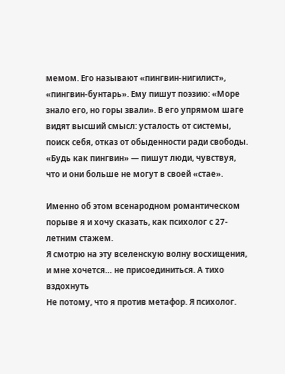мемом. Его называют «пингвин-нигилист», «пингвин-бунтарь». Ему пишут поэзию: «Море знало его, но горы звали». В его упрямом шаге видят высший смысл: усталость от системы, поиск себя, отказ от обыденности ради свободы. «Будь как пингвин» — пишут люди, чувствуя, что и они больше не могут в своей «стае».

Именно об этом всенародном романтическом порыве я и хочу сказать, как психолог с 27-летним стажем.
Я смотрю на эту вселенскую волну восхищения, и мне хочется… не присоединиться. А тихо вздохнуть
Не потому, что я против метафор. Я психолог.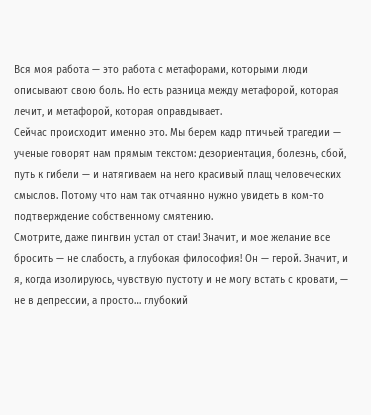Вся моя работа — это работа с метафорами, которыми люди описывают свою боль. Но есть разница между метафорой, которая лечит, и метафорой, которая оправдывает.
Сейчас происходит именно это. Мы берем кадр птичьей трагедии — ученые говорят нам прямым текстом: дезориентация, болезнь, сбой, путь к гибели — и натягиваем на него красивый плащ человеческих смыслов. Потому что нам так отчаянно нужно увидеть в ком-то подтверждение собственному смятению.
Смотрите, даже пингвин устал от стаи! Значит, и мое желание все бросить — не слабость, а глубокая философия! Он — герой. Значит, и я, когда изолируюсь, чувствую пустоту и не могу встать с кровати, — не в депрессии, а просто… глубокий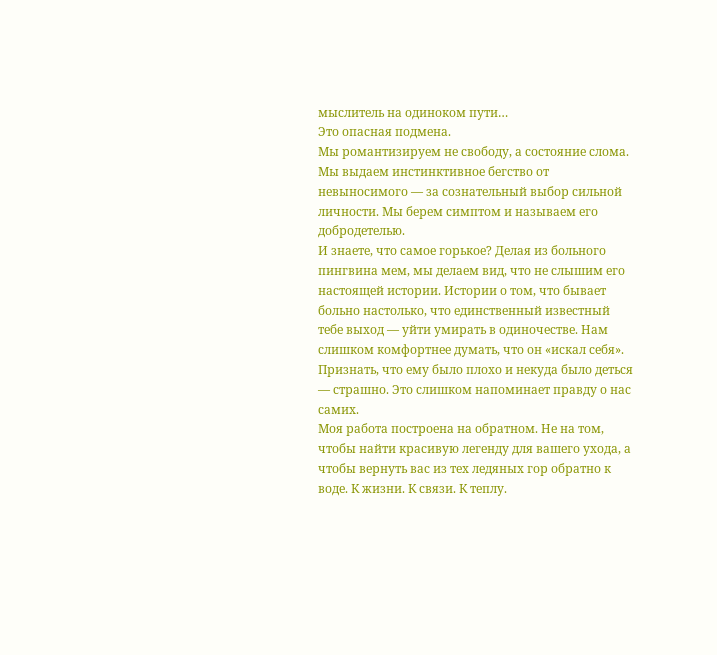мыслитель на одиноком пути…
Это опасная подмена.
Мы романтизируем не свободу, а состояние слома. Мы выдаем инстинктивное бегство от невыносимого — за сознательный выбор сильной личности. Мы берем симптом и называем его добродетелью.
И знаете, что самое горькое? Делая из больного пингвина мем, мы делаем вид, что не слышим его настоящей истории. Истории о том, что бывает больно настолько, что единственный известный тебе выход — уйти умирать в одиночестве. Нам слишком комфортнее думать, что он «искал себя». Признать, что ему было плохо и некуда было деться — страшно. Это слишком напоминает правду о нас самих.
Моя работа построена на обратном. Не на том, чтобы найти красивую легенду для вашего ухода, а чтобы вернуть вас из тех ледяных гор обратно к воде. К жизни. К связи. К теплу.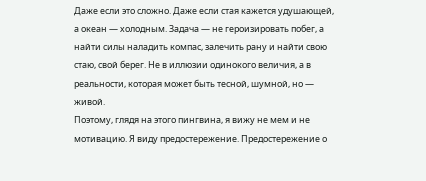Даже если это сложно. Даже если стая кажется удушающей, а океан — холодным. Задача — не героизировать побег, а найти силы наладить компас, залечить рану и найти свою стаю, свой берег. Не в иллюзии одинокого величия, а в реальности, которая может быть тесной, шумной, но — живой.
Поэтому, глядя на этого пингвина, я вижу не мем и не мотивацию. Я виду предостережение. Предостережение о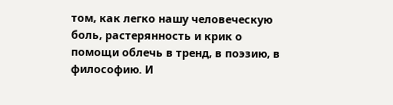том, как легко нашу человеческую боль, растерянность и крик о помощи облечь в тренд, в поэзию, в философию. И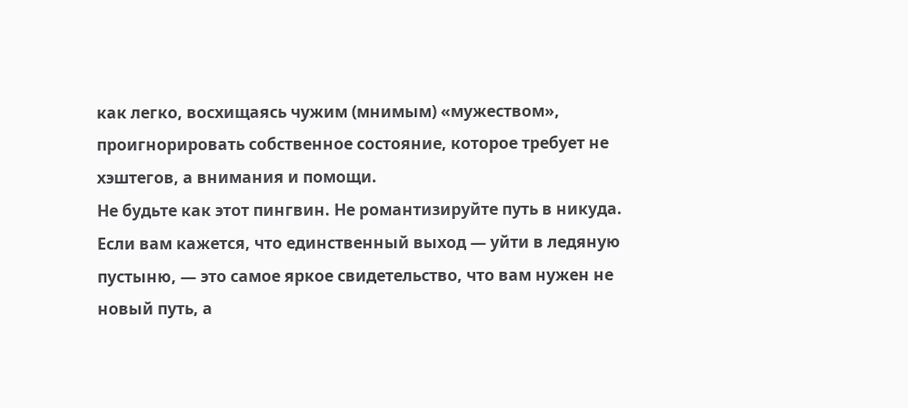как легко, восхищаясь чужим (мнимым) «мужеством», проигнорировать собственное состояние, которое требует не хэштегов, а внимания и помощи.
Не будьте как этот пингвин. Не романтизируйте путь в никуда. Если вам кажется, что единственный выход — уйти в ледяную пустыню, — это самое яркое свидетельство, что вам нужен не новый путь, а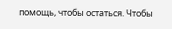помощь, чтобы остаться. Чтобы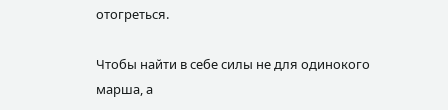отогреться.

Чтобы найти в себе силы не для одинокого марша, а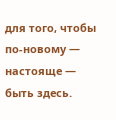для того, чтобы по-новому — настояще — быть здесь.